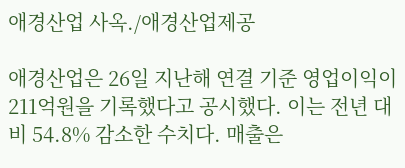애경산업 사옥./애경산업제공

애경산업은 26일 지난해 연결 기준 영업이익이 211억원을 기록했다고 공시했다. 이는 전년 대비 54.8% 감소한 수치다. 매출은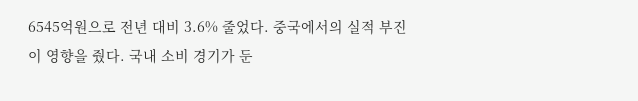6545억원으로 전년 대비 3.6% 줄었다. 중국에서의 실적 부진이 영향을 줬다. 국내 소비 경기가 둔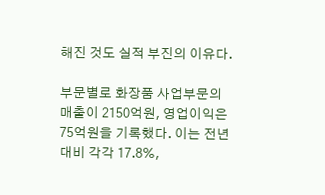해진 것도 실적 부진의 이유다.

부문별로 화장품 사업부문의 매출이 2150억원, 영업이익은 75억원을 기록했다. 이는 전년 대비 각각 17.8%,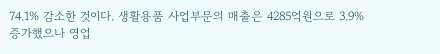74.1% 감소한 것이다. 생활용품 사업부문의 매출은 4285억원으로 3.9% 증가했으나 영업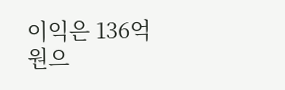이익은 136억원으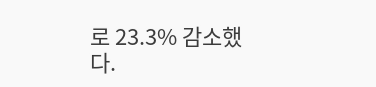로 23.3% 감소했다.